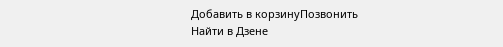Добавить в корзинуПозвонить
Найти в Дзене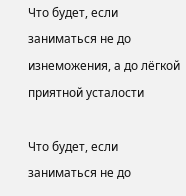Что будет, если заниматься не до изнеможения, а до лёгкой приятной усталости

Что будет, если заниматься не до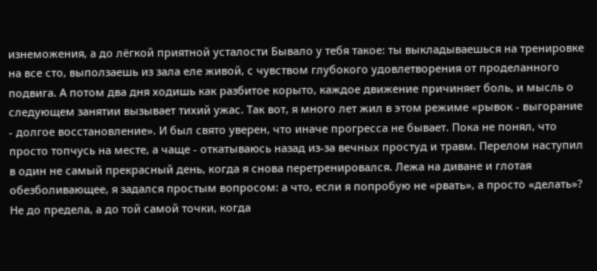изнеможения, а до лёгкой приятной усталости Бывало у тебя такое: ты выкладываешься на тренировке на все сто, выползаешь из зала еле живой, с чувством глубокого удовлетворения от проделанного подвига. А потом два дня ходишь как разбитое корыто, каждое движение причиняет боль, и мысль о следующем занятии вызывает тихий ужас. Так вот, я много лет жил в этом режиме «рывок - выгорание - долгое восстановление». И был свято уверен, что иначе прогресса не бывает. Пока не понял, что просто топчусь на месте, а чаще - откатываюсь назад из-за вечных простуд и травм. Перелом наступил в один не самый прекрасный день, когда я снова перетренировался. Лежа на диване и глотая обезболивающее, я задался простым вопросом: а что, если я попробую не «рвать», а просто «делать»? Не до предела, а до той самой точки, когда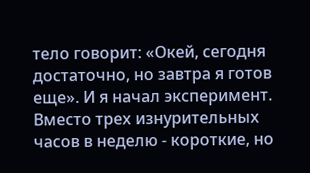тело говорит: «Окей, сегодня достаточно, но завтра я готов еще». И я начал эксперимент. Вместо трех изнурительных часов в неделю - короткие, но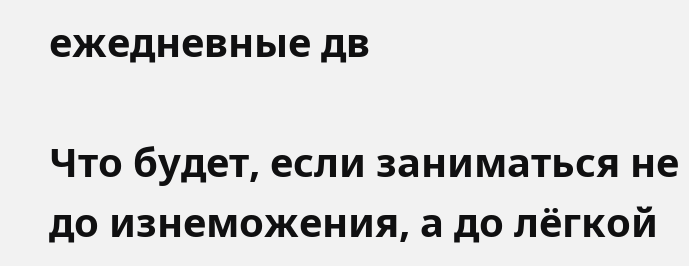ежедневные дв

Что будет, если заниматься не до изнеможения, а до лёгкой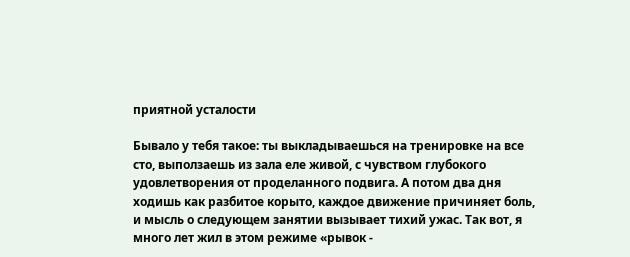приятной усталости

Бывало у тебя такое: ты выкладываешься на тренировке на все сто, выползаешь из зала еле живой, с чувством глубокого удовлетворения от проделанного подвига. А потом два дня ходишь как разбитое корыто, каждое движение причиняет боль, и мысль о следующем занятии вызывает тихий ужас. Так вот, я много лет жил в этом режиме «рывок -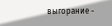выгорание -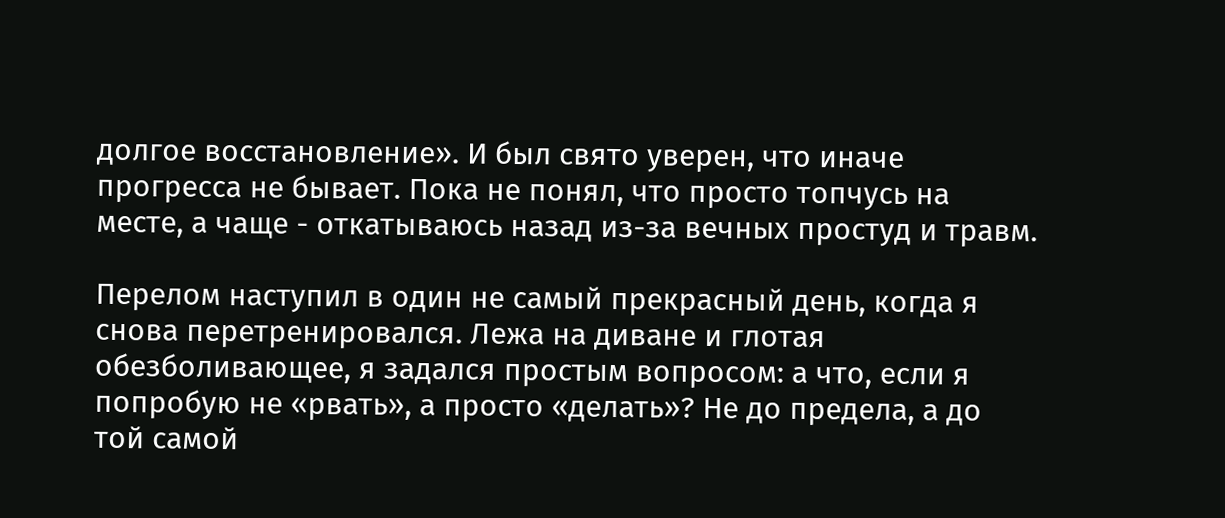долгое восстановление». И был свято уверен, что иначе прогресса не бывает. Пока не понял, что просто топчусь на месте, а чаще - откатываюсь назад из-за вечных простуд и травм.

Перелом наступил в один не самый прекрасный день, когда я снова перетренировался. Лежа на диване и глотая обезболивающее, я задался простым вопросом: а что, если я попробую не «рвать», а просто «делать»? Не до предела, а до той самой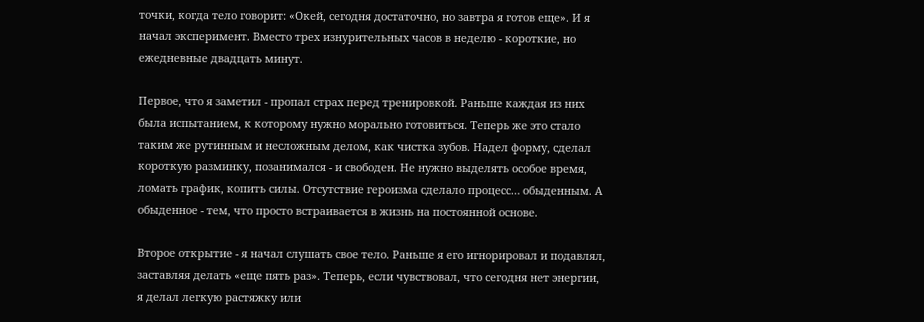точки, когда тело говорит: «Окей, сегодня достаточно, но завтра я готов еще». И я начал эксперимент. Вместо трех изнурительных часов в неделю - короткие, но ежедневные двадцать минут.

Первое, что я заметил - пропал страх перед тренировкой. Раньше каждая из них была испытанием, к которому нужно морально готовиться. Теперь же это стало таким же рутинным и несложным делом, как чистка зубов. Надел форму, сделал короткую разминку, позанимался - и свободен. Не нужно выделять особое время, ломать график, копить силы. Отсутствие героизма сделало процесс… обыденным. А обыденное - тем, что просто встраивается в жизнь на постоянной основе.

Второе открытие - я начал слушать свое тело. Раньше я его игнорировал и подавлял, заставляя делать «еще пять раз». Теперь, если чувствовал, что сегодня нет энергии, я делал легкую растяжку или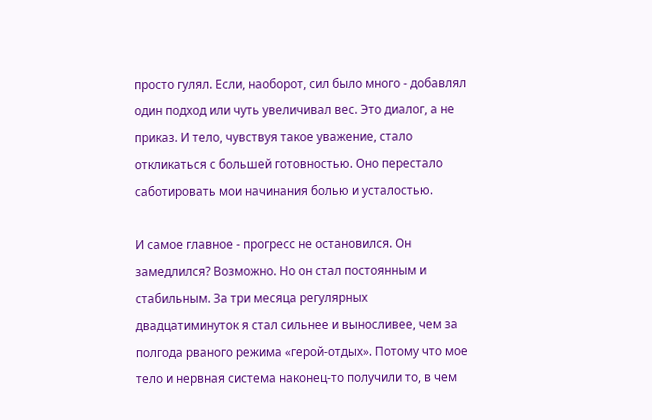просто гулял. Если, наоборот, сил было много - добавлял один подход или чуть увеличивал вес. Это диалог, а не приказ. И тело, чувствуя такое уважение, стало откликаться с большей готовностью. Оно перестало саботировать мои начинания болью и усталостью.

И самое главное - прогресс не остановился. Он замедлился? Возможно. Но он стал постоянным и стабильным. За три месяца регулярных двадцатиминуток я стал сильнее и выносливее, чем за полгода рваного режима «герой-отдых». Потому что мое тело и нервная система наконец-то получили то, в чем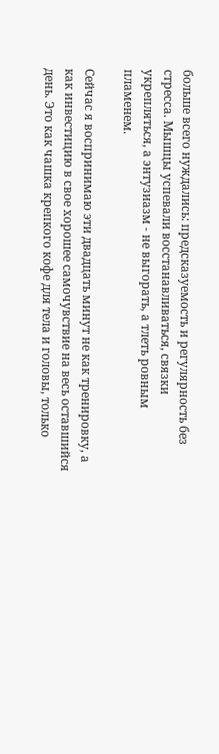больше всего нуждались: предсказуемость и регулярность без стресса. Мышцы успевали восстанавливаться, связки укрепляться, а энтузиазм - не выгорать, а тлеть ровным пламенем.

Сейчас я воспринимаю эти двадцать минут не как тренировку, а как инвестицию в свое хорошее самочувствие на весь оставшийся день. Это как чашка крепкого кофе для тела и головы, только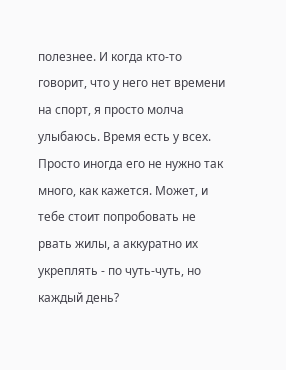полезнее. И когда кто-то говорит, что у него нет времени на спорт, я просто молча улыбаюсь. Время есть у всех. Просто иногда его не нужно так много, как кажется. Может, и тебе стоит попробовать не рвать жилы, а аккуратно их укреплять - по чуть-чуть, но каждый день?